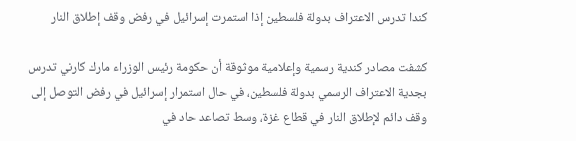كندا تدرس الاعتراف بدولة فلسطين إذا استمرت إسرائيل في رفض وقف إطلاق النار

كشفت مصادر كندية رسمية وإعلامية موثوقة أن حكومة رئيس الوزراء مارك كارني تدرس بجدية الاعتراف الرسمي بدولة فلسطين، في حال استمرار إسرائيل في رفض التوصل إلى وقف دائم لإطلاق النار في قطاع غزة، وسط تصاعد حاد في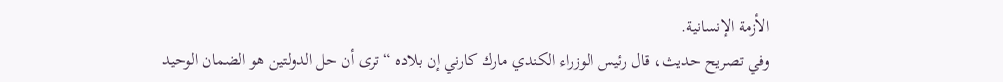الأزمة الإنسانية.
وفي تصريح حديث، قال رئيس الوزراء الكندي مارك كارني إن بلاده “ترى أن حل الدولتين هو الضمان الوحيد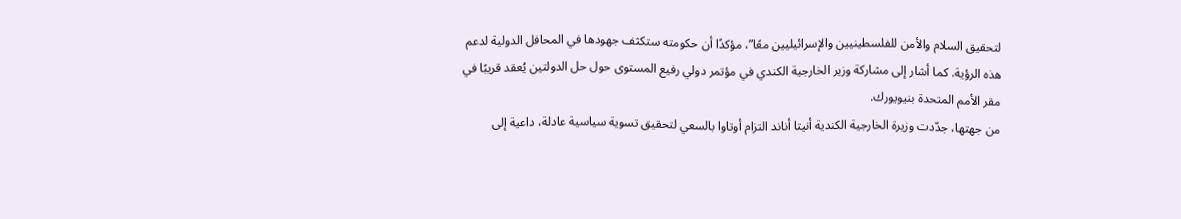لتحقيق السلام والأمن للفلسطينيين والإسرائيليين معًا”، مؤكدًا أن حكومته ستكثف جهودها في المحافل الدولية لدعم هذه الرؤية. كما أشار إلى مشاركة وزير الخارجية الكندي في مؤتمر دولي رفيع المستوى حول حل الدولتين يُعقد قريبًا في مقر الأمم المتحدة بنيويورك.
من جهتها، جدّدت وزيرة الخارجية الكندية أنيتا أناند التزام أوتاوا بالسعي لتحقيق تسوية سياسية عادلة، داعية إلى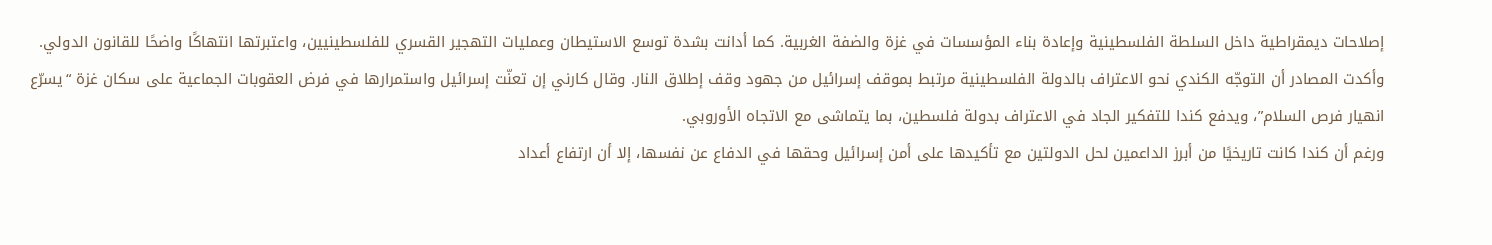إصلاحات ديمقراطية داخل السلطة الفلسطينية وإعادة بناء المؤسسات في غزة والضفة الغربية. كما أدانت بشدة توسع الاستيطان وعمليات التهجير القسري للفلسطينيين، واعتبرتها انتهاكًا واضحًا للقانون الدولي.
وأكدت المصادر أن التوجّه الكندي نحو الاعتراف بالدولة الفلسطينية مرتبط بموقف إسرائيل من جهود وقف إطلاق النار. وقال كارني إن تعنّت إسرائيل واستمرارها في فرض العقوبات الجماعية على سكان غزة “يسرّع انهيار فرص السلام”، ويدفع كندا للتفكير الجاد في الاعتراف بدولة فلسطين، بما يتماشى مع الاتجاه الأوروبي.
ورغم أن كندا كانت تاريخيًا من أبرز الداعمين لحل الدولتين مع تأكيدها على أمن إسرائيل وحقها في الدفاع عن نفسها، إلا أن ارتفاع أعداد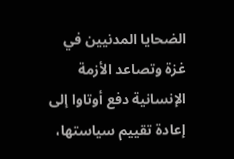الضحايا المدنيين في غزة وتصاعد الأزمة الإنسانية دفع أوتاوا إلى إعادة تقييم سياستها،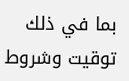بما في ذلك توقيت وشروط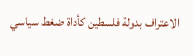الاعتراف بدولة فلسطين كأداة ضغط سياسي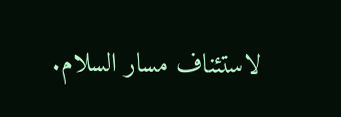لاستئناف مسار السلام.